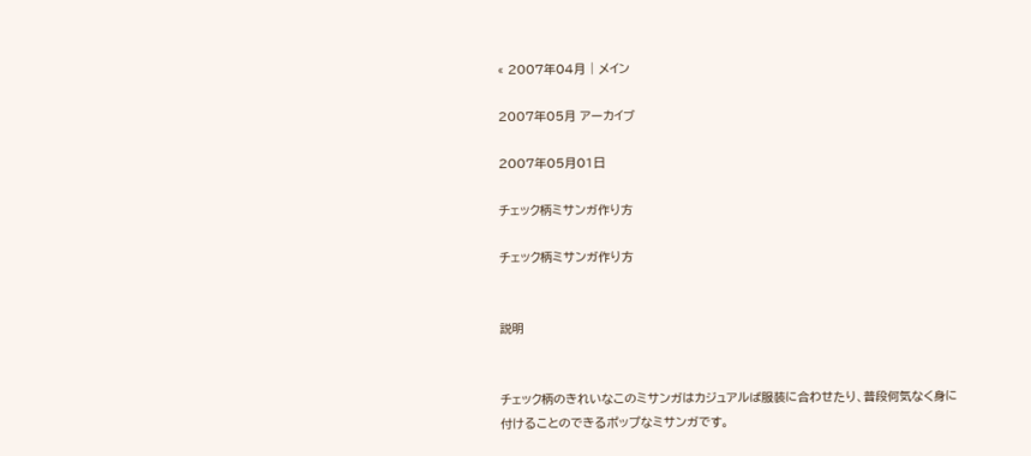« 2007年04月 | メイン

2007年05月 アーカイブ

2007年05月01日

チェック柄ミサンガ作り方

チェック柄ミサンガ作り方


説明


チェック柄のきれいなこのミサンガはカジュアルば服装に合わせたり、普段何気なく身に付けることのできるポップなミサンガです。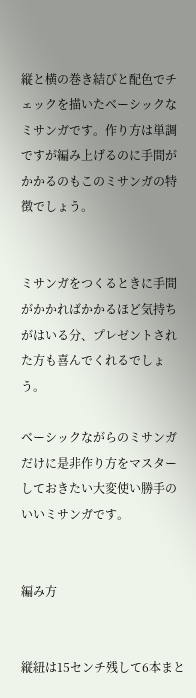縦と横の巻き結びと配色でチェックを描いたベーシックなミサンガです。作り方は単調ですが編み上げるのに手間がかかるのもこのミサンガの特徴でしょう。


ミサンガをつくるときに手間がかかればかかるほど気持ちがはいる分、プレゼントされた方も喜んでくれるでしょう。

ベーシックながらのミサンガだけに是非作り方をマスターしておきたい大変使い勝手のいいミサンガです。


編み方


縦紐は15センチ残して6本まと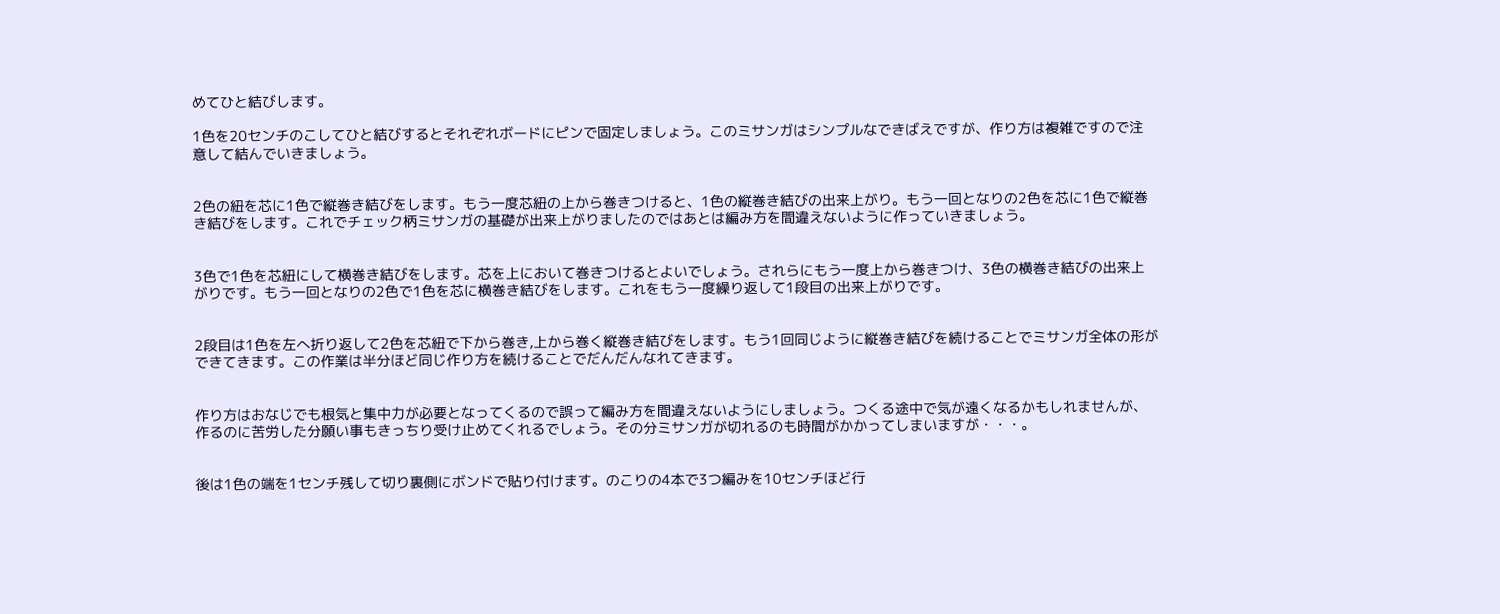めてひと結びします。

1色を20センチのこしてひと結びするとそれぞれボードにピンで固定しましょう。このミサンガはシンプルなできばえですが、作り方は複雑ですので注意して結んでいきましょう。


2色の紐を芯に1色で縦巻き結びをします。もう一度芯紐の上から巻きつけると、1色の縦巻き結びの出来上がり。もう一回となりの2色を芯に1色で縦巻き結びをします。これでチェック柄ミサンガの基礎が出来上がりましたのではあとは編み方を間違えないように作っていきましょう。


3色で1色を芯紐にして横巻き結びをします。芯を上において巻きつけるとよいでしょう。されらにもう一度上から巻きつけ、3色の横巻き結びの出来上がりです。もう一回となりの2色で1色を芯に横巻き結びをします。これをもう一度繰り返して1段目の出来上がりです。


2段目は1色を左へ折り返して2色を芯紐で下から巻き,上から巻く縦巻き結びをします。もう1回同じように縦巻き結びを続けることでミサンガ全体の形ができてきます。この作業は半分ほど同じ作り方を続けることでだんだんなれてきます。


作り方はおなじでも根気と集中力が必要となってくるので誤って編み方を間違えないようにしましょう。つくる途中で気が遠くなるかもしれませんが、作るのに苦労した分願い事もきっちり受け止めてくれるでしょう。その分ミサンガが切れるのも時間がかかってしまいますが・・・。


後は1色の端を1センチ残して切り裏側にボンドで貼り付けます。のこりの4本で3つ編みを10センチほど行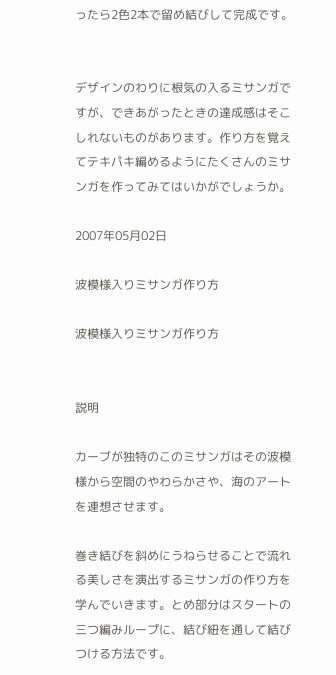ったら2色2本で留め結びして完成です。


デザインのわりに根気の入るミサンガですが、できあがったときの達成感はそこしれないものがあります。作り方を覚えてテキパキ編めるようにたくさんのミサンガを作ってみてはいかがでしょうか。

2007年05月02日

波模様入りミサンガ作り方

波模様入りミサンガ作り方


説明

カーブが独特のこのミサンガはその波模様から空間のやわらかさや、海のアートを連想させます。

巻き結びを斜めにうねらせることで流れる美しさを演出するミサンガの作り方を学んでいきます。とめ部分はスタートの三つ編みループに、結び紐を通して結びつける方法です。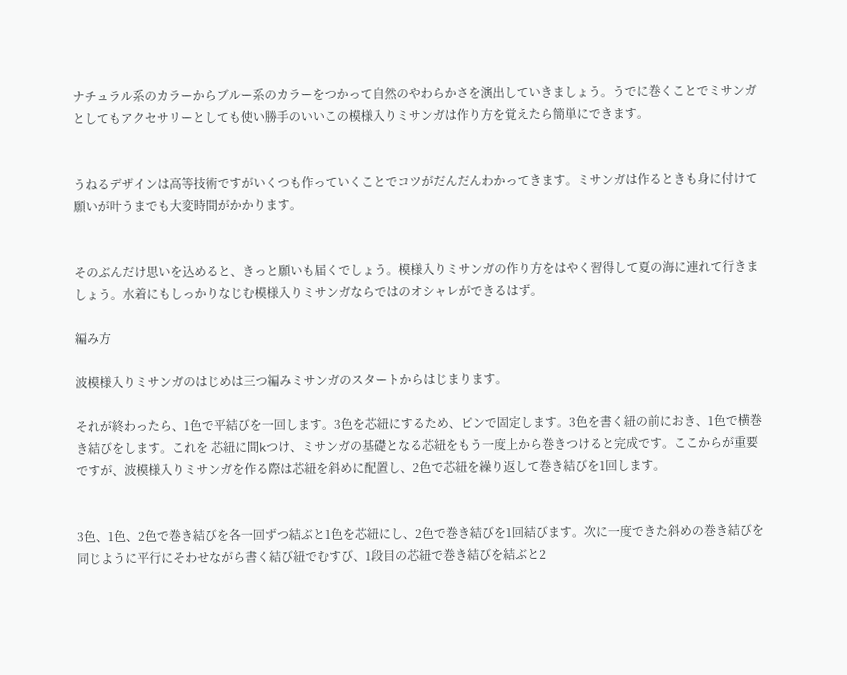ナチュラル系のカラーからブルー系のカラーをつかって自然のやわらかさを演出していきましょう。うでに巻くことでミサンガとしてもアクセサリーとしても使い勝手のいいこの模様入りミサンガは作り方を覚えたら簡単にできます。


うねるデザインは高等技術ですがいくつも作っていくことでコツがだんだんわかってきます。ミサンガは作るときも身に付けて願いが叶うまでも大変時間がかかります。


そのぶんだけ思いを込めると、きっと願いも届くでしょう。模様入りミサンガの作り方をはやく習得して夏の海に連れて行きましょう。水着にもしっかりなじむ模様入りミサンガならではのオシャレができるはず。

編み方

波模様入りミサンガのはじめは三つ編みミサンガのスタートからはじまります。

それが終わったら、1色で平結びを一回します。3色を芯紐にするため、ピンで固定します。3色を書く紐の前におき、1色で横巻き結びをします。これを 芯紐に間kつけ、ミサンガの基礎となる芯紐をもう一度上から巻きつけると完成です。ここからが重要ですが、波模様入りミサンガを作る際は芯紐を斜めに配置し、2色で芯紐を繰り返して巻き結びを1回します。


3色、1色、2色で巻き結びを各一回ずつ結ぶと1色を芯紐にし、2色で巻き結びを1回結びます。次に一度できた斜めの巻き結びを同じように平行にそわせながら書く結び紐でむすび、1段目の芯紐で巻き結びを結ぶと2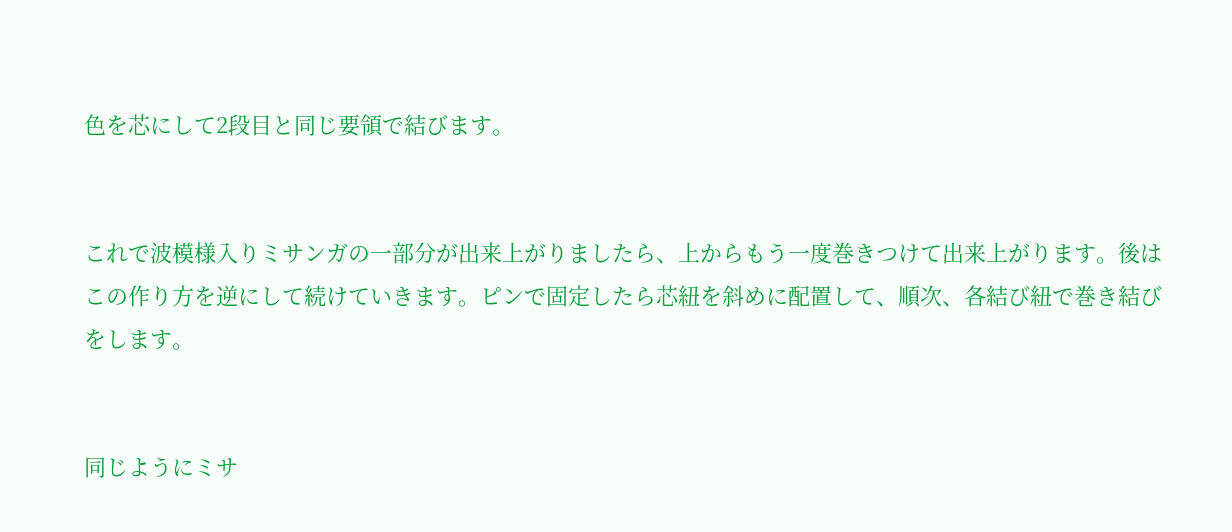色を芯にして2段目と同じ要領で結びます。


これで波模様入りミサンガの一部分が出来上がりましたら、上からもう一度巻きつけて出来上がります。後はこの作り方を逆にして続けていきます。ピンで固定したら芯紐を斜めに配置して、順次、各結び紐で巻き結びをします。


同じようにミサ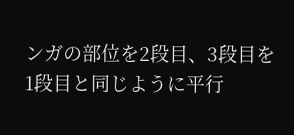ンガの部位を2段目、3段目を1段目と同じように平行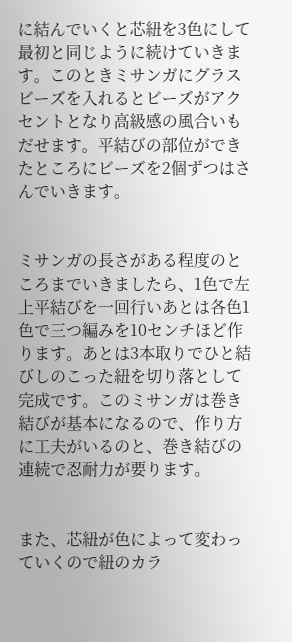に結んでいくと芯紐を3色にして最初と同じように続けていきます。このときミサンガにグラスビーズを入れるとビーズがアクセントとなり高級感の風合いもだせます。平結びの部位ができたところにビーズを2個ずつはさんでいきます。


ミサンガの長さがある程度のところまでいきましたら、1色で左上平結びを一回行いあとは各色1色で三つ編みを10センチほど作ります。あとは3本取りでひと結びしのこった紐を切り落として完成です。このミサンガは巻き結びが基本になるので、作り方に工夫がいるのと、巻き結びの連続で忍耐力が要ります。


また、芯紐が色によって変わっていくので紐のカラ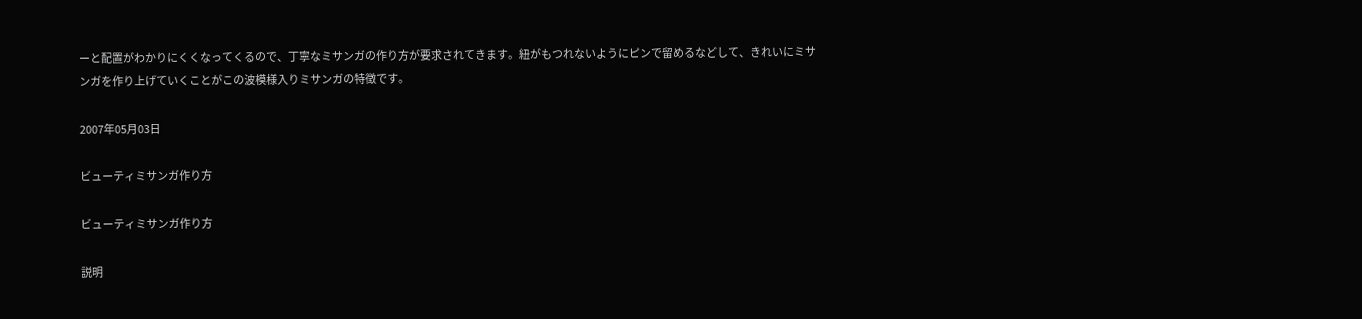ーと配置がわかりにくくなってくるので、丁寧なミサンガの作り方が要求されてきます。紐がもつれないようにピンで留めるなどして、きれいにミサンガを作り上げていくことがこの波模様入りミサンガの特徴です。

2007年05月03日

ビューティミサンガ作り方

ビューティミサンガ作り方

説明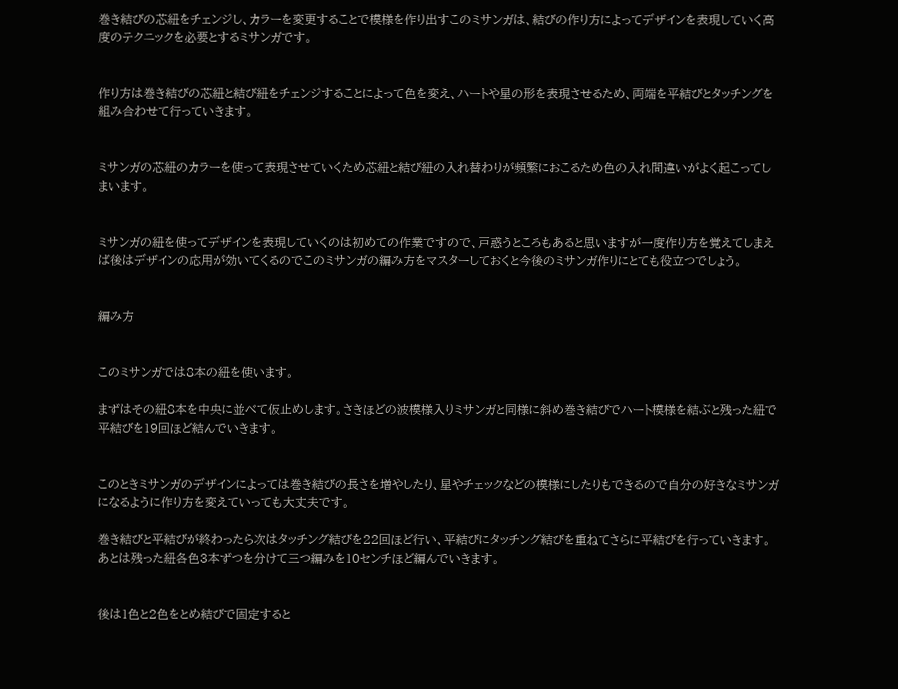巻き結びの芯紐をチェンジし、カラーを変更することで模様を作り出すこのミサンガは、結びの作り方によってデザインを表現していく高度のテクニックを必要とするミサンガです。


作り方は巻き結びの芯紐と結び紐をチェンジすることによって色を変え、ハートや星の形を表現させるため、両端を平結びとタッチングを組み合わせて行っていきます。


ミサンガの芯紐のカラーを使って表現させていくため芯紐と結び紐の入れ替わりが頻繁におこるため色の入れ間違いがよく起こってしまいます。


ミサンガの紐を使ってデザインを表現していくのは初めての作業ですので、戸惑うところもあると思いますが一度作り方を覚えてしまえば後はデザインの応用が効いてくるのでこのミサンガの編み方をマスターしておくと今後のミサンガ作りにとても役立つでしょう。


編み方


このミサンガでは8本の紐を使います。

まずはその紐8本を中央に並べて仮止めします。さきほどの波模様入りミサンガと同様に斜め巻き結びでハート模様を結ぶと残った紐で平結びを19回ほど結んでいきます。


このときミサンガのデザインによっては巻き結びの長さを増やしたり、星やチェックなどの模様にしたりもできるので自分の好きなミサンガになるように作り方を変えていっても大丈夫です。

巻き結びと平結びが終わったら次はタッチング結びを22回ほど行い、平結びにタッチング結びを重ねてさらに平結びを行っていきます。あとは残った紐各色3本ずつを分けて三つ編みを10センチほど編んでいきます。


後は1色と2色をとめ結びで固定すると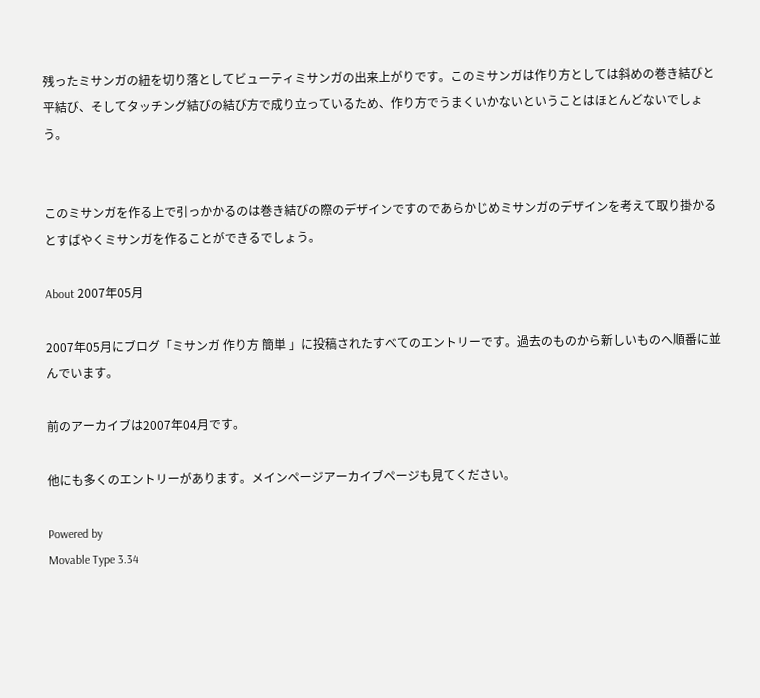残ったミサンガの紐を切り落としてビューティミサンガの出来上がりです。このミサンガは作り方としては斜めの巻き結びと平結び、そしてタッチング結びの結び方で成り立っているため、作り方でうまくいかないということはほとんどないでしょう。


このミサンガを作る上で引っかかるのは巻き結びの際のデザインですのであらかじめミサンガのデザインを考えて取り掛かるとすばやくミサンガを作ることができるでしょう。

About 2007年05月

2007年05月にブログ「ミサンガ 作り方 簡単 」に投稿されたすべてのエントリーです。過去のものから新しいものへ順番に並んでいます。

前のアーカイブは2007年04月です。

他にも多くのエントリーがあります。メインページアーカイブページも見てください。

Powered by
Movable Type 3.34